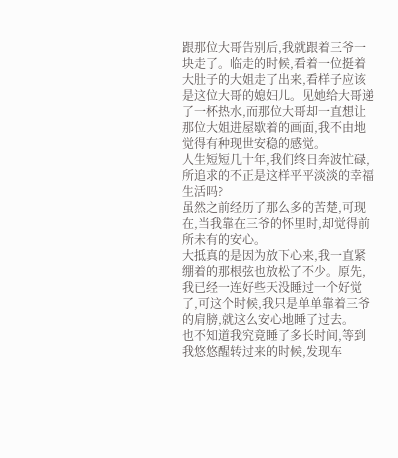跟那位大哥告别后,我就跟着三爷一块走了。临走的时候,看着一位挺着大肚子的大姐走了出来,看样子应该是这位大哥的媳妇儿。见她给大哥递了一杯热水,而那位大哥却一直想让那位大姐进屋歇着的画面,我不由地觉得有种现世安稳的感觉。
人生短短几十年,我们终日奔波忙碌,所追求的不正是这样平平淡淡的幸福生活吗?
虽然之前经历了那么多的苦楚,可现在,当我靠在三爷的怀里时,却觉得前所未有的安心。
大抵真的是因为放下心来,我一直紧绷着的那根弦也放松了不少。原先,我已经一连好些天没睡过一个好觉了,可这个时候,我只是单单靠着三爷的肩膀,就这么安心地睡了过去。
也不知道我究竟睡了多长时间,等到我悠悠醒转过来的时候,发现车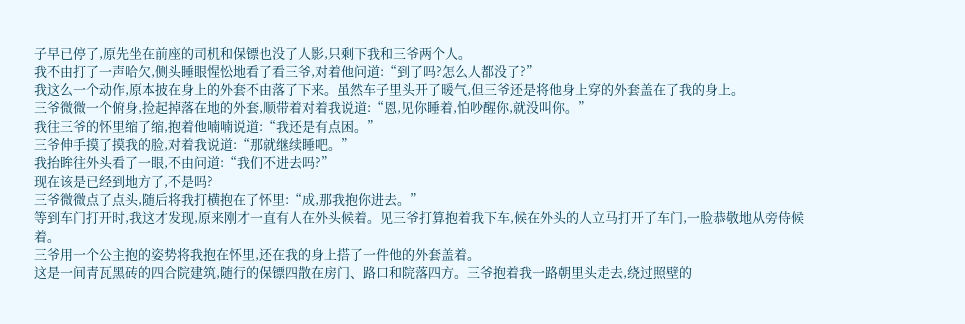子早已停了,原先坐在前座的司机和保镖也没了人影,只剩下我和三爷两个人。
我不由打了一声哈欠,侧头睡眼惺忪地看了看三爷,对着他问道:“到了吗?怎么人都没了?”
我这么一个动作,原本披在身上的外套不由落了下来。虽然车子里头开了暖气,但三爷还是将他身上穿的外套盖在了我的身上。
三爷微微一个俯身,捡起掉落在地的外套,顺带着对着我说道:“恩,见你睡着,怕吵醒你,就没叫你。”
我往三爷的怀里缩了缩,抱着他喃喃说道:“我还是有点困。”
三爷伸手摸了摸我的脸,对着我说道:“那就继续睡吧。”
我抬眸往外头看了一眼,不由问道:“我们不进去吗?”
现在该是已经到地方了,不是吗?
三爷微微点了点头,随后将我打横抱在了怀里:“成,那我抱你进去。”
等到车门打开时,我这才发现,原来刚才一直有人在外头候着。见三爷打算抱着我下车,候在外头的人立马打开了车门,一脸恭敬地从旁侍候着。
三爷用一个公主抱的姿势将我抱在怀里,还在我的身上搭了一件他的外套盖着。
这是一间青瓦黑砖的四合院建筑,随行的保镖四散在房门、路口和院落四方。三爷抱着我一路朝里头走去,绕过照壁的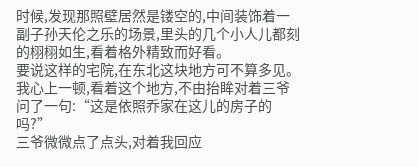时候,发现那照壁居然是镂空的,中间装饰着一副子孙天伦之乐的场景,里头的几个小人儿都刻的栩栩如生,看着格外精致而好看。
要说这样的宅院,在东北这块地方可不算多见。我心上一顿,看着这个地方,不由抬眸对着三爷问了一句:“这是依照乔家在这儿的房子的吗?”
三爷微微点了点头,对着我回应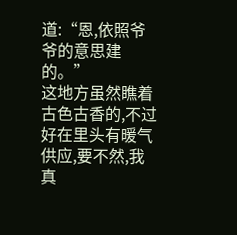道:“恩,依照爷爷的意思建的。”
这地方虽然瞧着古色古香的,不过好在里头有暖气供应,要不然,我真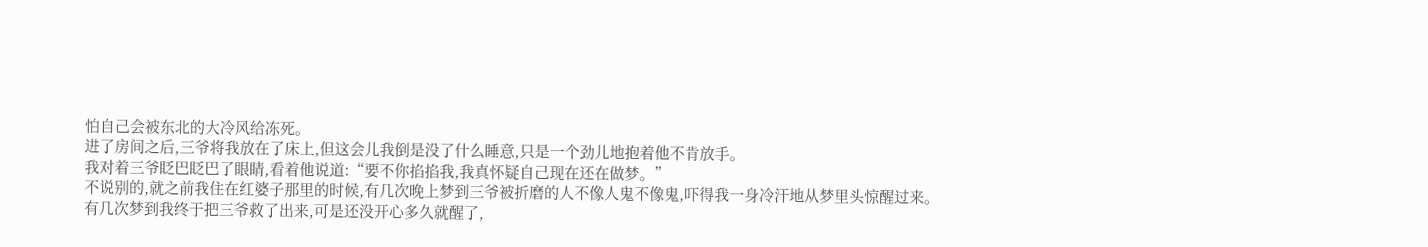怕自己会被东北的大冷风给冻死。
进了房间之后,三爷将我放在了床上,但这会儿我倒是没了什么睡意,只是一个劲儿地抱着他不肯放手。
我对着三爷眨巴眨巴了眼睛,看着他说道:“要不你掐掐我,我真怀疑自己现在还在做梦。”
不说别的,就之前我住在红婆子那里的时候,有几次晚上梦到三爷被折磨的人不像人鬼不像鬼,吓得我一身冷汗地从梦里头惊醒过来。有几次梦到我终于把三爷救了出来,可是还没开心多久就醒了,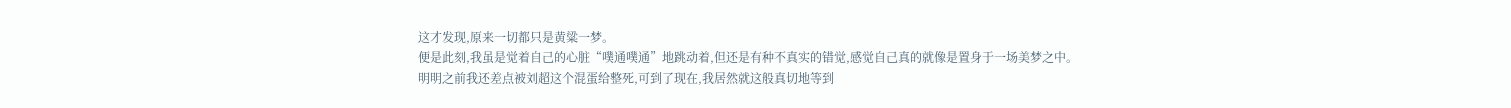这才发现,原来一切都只是黄粱一梦。
便是此刻,我虽是觉着自己的心脏“噗通噗通”地跳动着,但还是有种不真实的错觉,感觉自己真的就像是置身于一场美梦之中。
明明之前我还差点被刘超这个混蛋给整死,可到了现在,我居然就这般真切地等到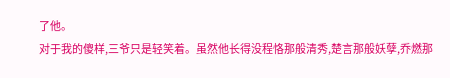了他。
对于我的傻样,三爷只是轻笑着。虽然他长得没程恪那般清秀,楚言那般妖孽,乔燃那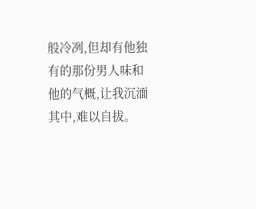般冷冽,但却有他独有的那份男人味和他的气概,让我沉湎其中,难以自拔。